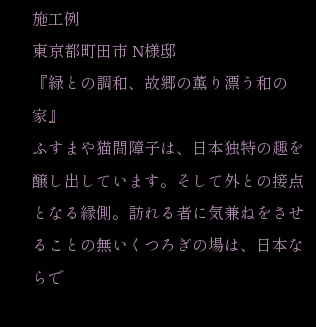施工例
東京都町田市 N様邸
『緑との調和、故郷の薫り漂う和の家』
ふすまや猫間障子は、日本独特の趣を醸し出しています。そして外との接点となる縁側。訪れる者に気兼ねをさせることの無いくつろぎの場は、日本ならで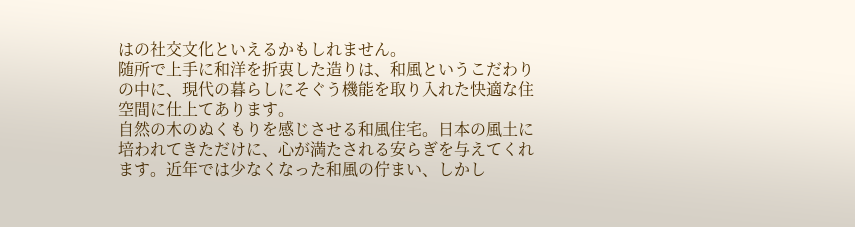はの社交文化といえるかもしれません。
随所で上手に和洋を折衷した造りは、和風というこだわりの中に、現代の暮らしにそぐう機能を取り入れた快適な住空間に仕上てあります。
自然の木のぬくもりを感じさせる和風住宅。日本の風土に培われてきただけに、心が満たされる安らぎを与えてくれます。近年では少なくなった和風の佇まい、しかし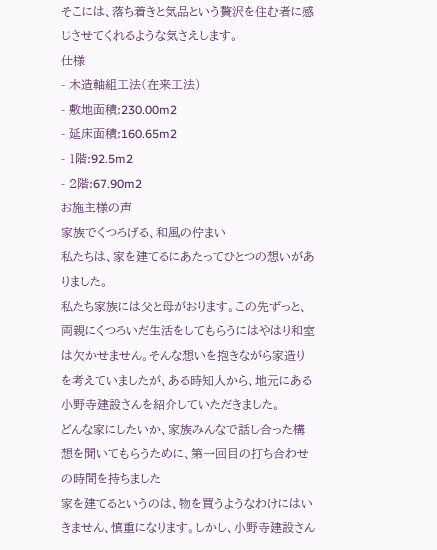そこには、落ち着きと気品という贅沢を住む者に感じさせてくれるような気さえします。
仕様
- 木造軸組工法(在来工法)
- 敷地面積:230.00m2
- 延床面積:160.65m2
- 1階:92.5m2
- 2階:67.90m2
お施主様の声
家族でくつろげる、和風の佇まい
私たちは、家を建てるにあたってひとつの想いがありました。
私たち家族には父と母がおります。この先ずっと、両親にくつろいだ生活をしてもらうにはやはり和室は欠かせません。そんな想いを抱きながら家造りを考えていましたが、ある時知人から、地元にある小野寺建設さんを紹介していただきました。
どんな家にしたいか、家族みんなで話し合った構想を聞いてもらうために、第一回目の打ち合わせの時間を持ちました
家を建てるというのは、物を買うようなわけにはいきません、慎重になります。しかし、小野寺建設さん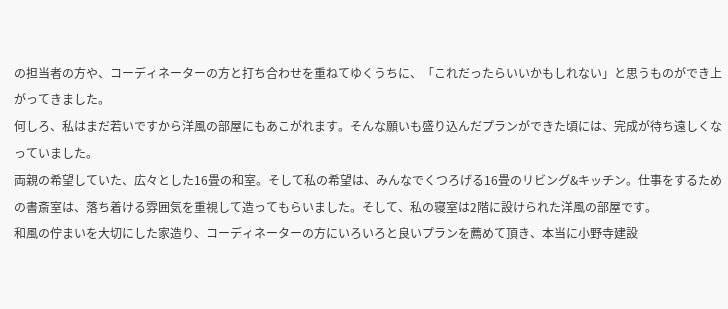の担当者の方や、コーディネーターの方と打ち合わせを重ねてゆくうちに、「これだったらいいかもしれない」と思うものができ上がってきました。
何しろ、私はまだ若いですから洋風の部屋にもあこがれます。そんな願いも盛り込んだプランができた頃には、完成が待ち遠しくなっていました。
両親の希望していた、広々とした16畳の和室。そして私の希望は、みんなでくつろげる16畳のリビング&キッチン。仕事をするための書斎室は、落ち着ける雰囲気を重視して造ってもらいました。そして、私の寝室は2階に設けられた洋風の部屋です。
和風の佇まいを大切にした家造り、コーディネーターの方にいろいろと良いプランを薦めて頂き、本当に小野寺建設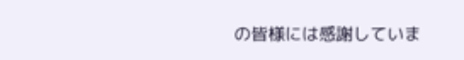の皆様には感謝していま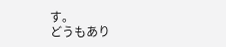す。
どうもあり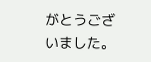がとうございました。